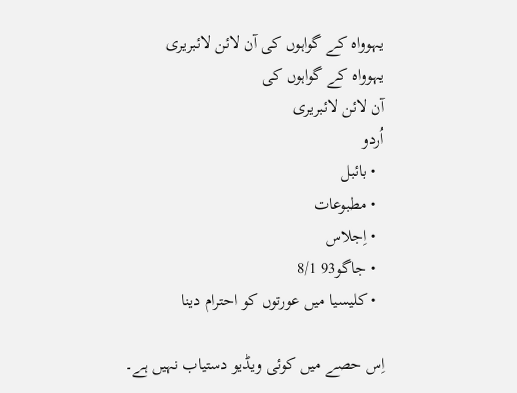یہوواہ کے گواہوں کی آن لائن لائبریری
یہوواہ کے گواہوں کی
آن لائن لائبریری
اُردو
  • بائبل
  • مطبوعات
  • اِجلاس
  • جاگو93 8/1
  • کلیسیا میں عورتوں کو احترام دینا

اِس حصے میں کوئی ویڈیو دستیاب نہیں ہے۔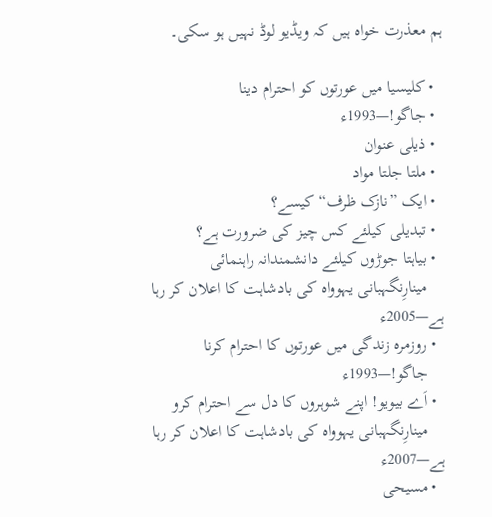ہم معذرت خواہ ہیں کہ ویڈیو لوڈ نہیں ہو سکی۔

  • کلیسیا میں عورتوں کو احترام دینا
  • جاگو!—1993ء
  • ذیلی عنوان
  • ملتا جلتا مواد
  • ایک ”نازک ظرف“ کیسے؟
  • تبدیلی کیلئے کس چیز کی ضرورت ہے؟
  • بیاہتا جوڑوں کیلئے دانشمندانہ راہنمائی
    مینارِنگہبانی یہوواہ کی بادشاہت کا اعلان کر رہا ہے—2005ء
  • روزمرہ زندگی میں عورتوں کا احترام کرنا
    جاگو!—1993ء
  • اَے بیویو! اپنے شوہروں کا دل سے احترام کرو
    مینارِنگہبانی یہوواہ کی بادشاہت کا اعلان کر رہا ہے—2007ء
  • مسیحی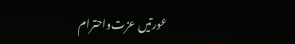عورتیں عزت‌واحترام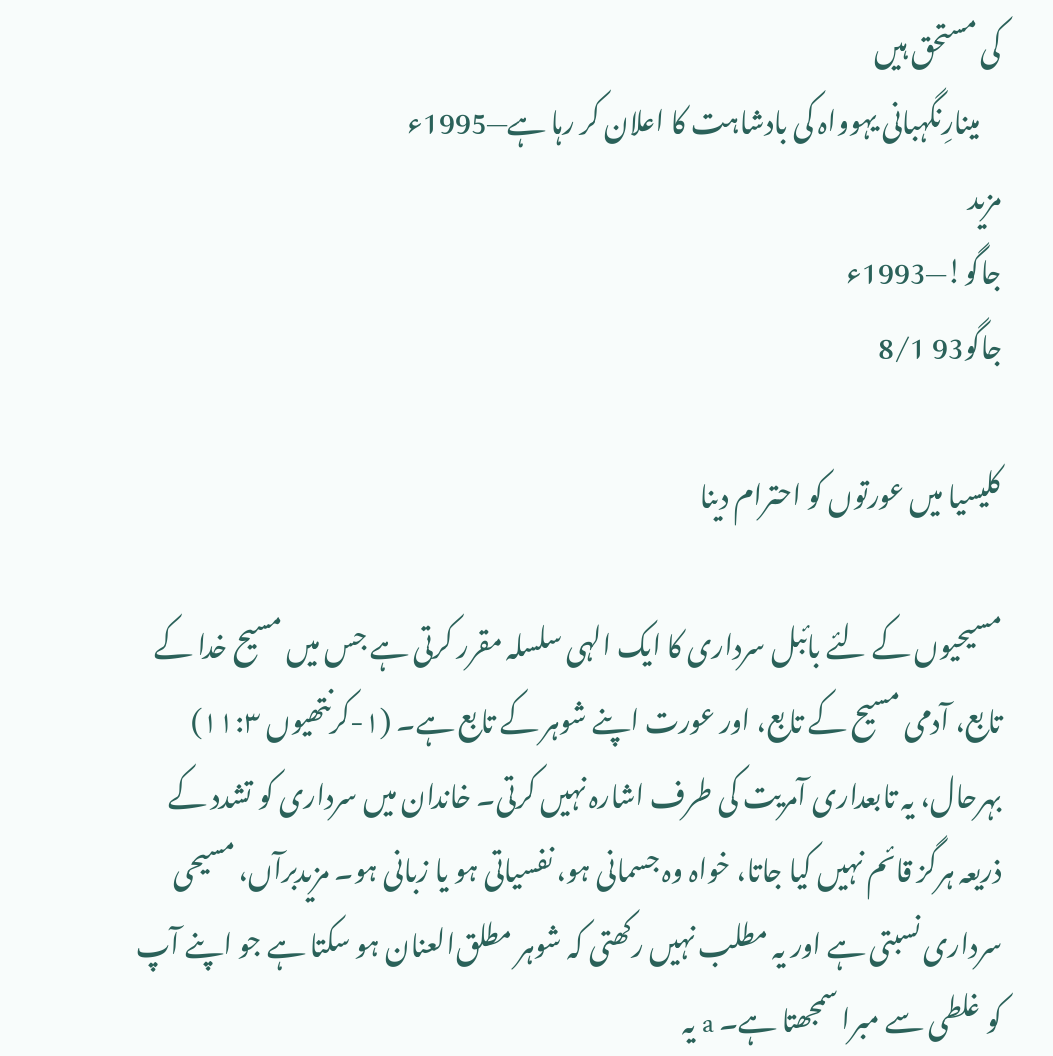کی مستحق ہیں
    مینارِنگہبانی یہوواہ کی بادشاہت کا اعلان کر رہا ہے—1995ء
مزید
جاگو!—1993ء
جاگو93 8/1

کلیسیا میں عورتوں کو احترام دینا

مسیحیوں کے لئے بائبل سرداری کا ایک الہی سلسلہ مقرر کرتی ہے جس میں مسیح خدا کے تابع، آدمی مسیح کے تابع، اور عورت اپنے شوہر کے تابع ہے۔ (۱-کرنتھیوں ۱۱:۳) بہرحال، یہ تابعداری آمریت کی طرف اشارہ نہیں کرتی۔ خاندان میں سرداری کو تشدد کے ذریعہ ہرگز قائم نہیں کیا جاتا، خواہ وہ جسمانی ہو، نفسیاتی ہو یا زبانی ہو۔ مزیدبرآں، مسیحی سرداری نسبتی ہے اور یہ مطلب نہیں رکھتی کہ شوہر مطلق‌العنان ہو سکتا ہے جو اپنے آپ کو غلطی سے مبرا سمجھتا ہے۔ a یہ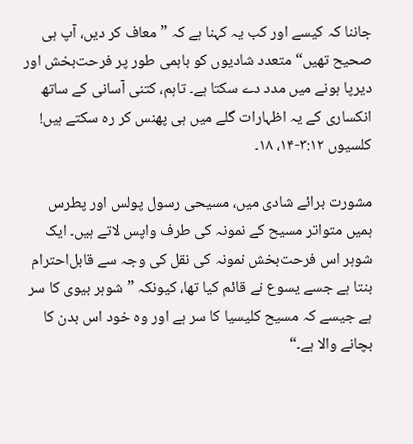جاننا کہ کیسے اور کب یہ کہنا ہے کہ ”معاف کر دیں، آپ ہی صحیح تھیں“ متعدد شادیوں کو باہمی طور پر فرحت‌بخش اور دیرپا ہونے میں مدد دے سکتا ہے۔ تاہم، کتنی آسانی کے ساتھ انکساری کے یہ اظہارات گلے میں ہی پھنس کر رہ سکتے ہیں! کلسیوں ۳:۱۲-۱۴، ۱۸۔

مشورت برائے شادی میں، مسیحی رسول پولس اور پطرس ہمیں متواتر مسیح کے نمونہ کی طرف واپس لاتے ہیں۔ ایک شوہر اس فرحت‌بخش نمونہ کی نقل کی وجہ سے قابل‌احترام بنتا ہے جسے یسوع نے قائم کیا تھا، کیونکہ ”شوہر بیوی کا سر ہے جیسے کہ مسیح کلیسیا کا سر ہے اور وہ خود اس بدن کا بچانے والا ہے۔“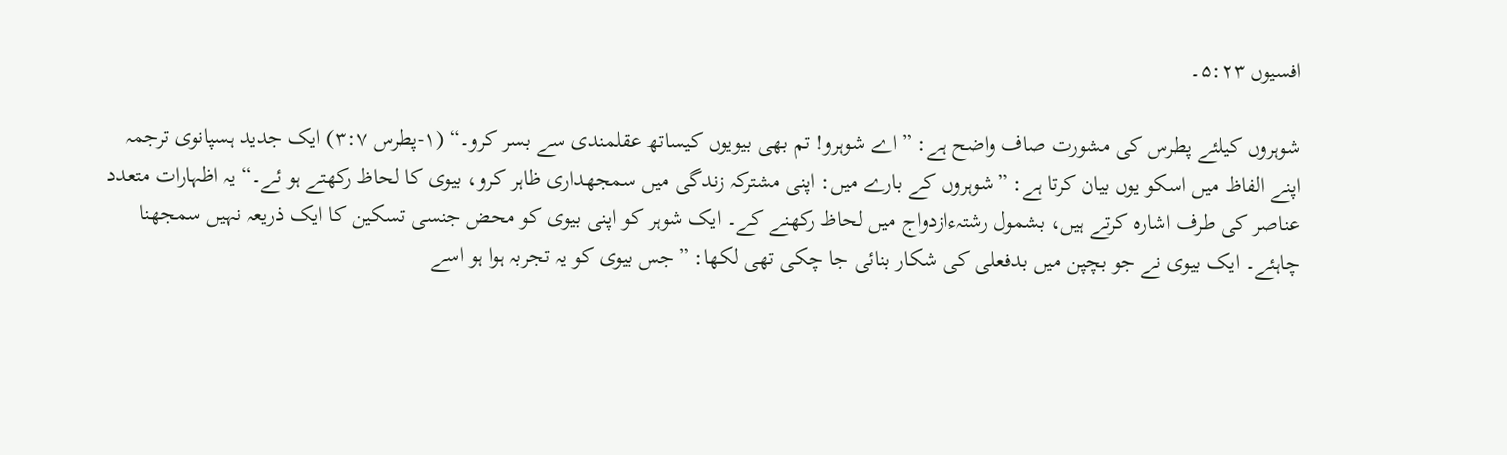افسیوں ۵:۲۳۔

شوہروں کیلئے پطرس کی مشورت صاف واضح ہے: ”اے شوہرو! تم بھی بیویوں کیساتھ عقلمندی سے بسر کرو۔“ (۱-پطرس ۳:۷) ایک جدید ہسپانوی ترجمہ اپنے الفاظ میں اسکو یوں بیان کرتا ہے: ”شوہروں کے بارے میں: اپنی مشترکہ زندگی میں سمجھداری ظاہر کرو، بیوی کا لحاظ رکھتے ہو ئے۔“ یہ اظہارات متعدد عناصر کی طرف اشارہ کرتے ہیں، بشمول رشتہءازدواج میں لحاظ رکھنے کے۔ ایک شوہر کو اپنی بیوی کو محض جنسی تسکین کا ایک ذریعہ نہیں سمجھنا چاہئے۔ ایک بیوی نے جو بچپن میں بدفعلی کی شکار بنائی جا چکی تھی لکھا: ”جس بیوی کو یہ تجربہ ہوا ہو اسے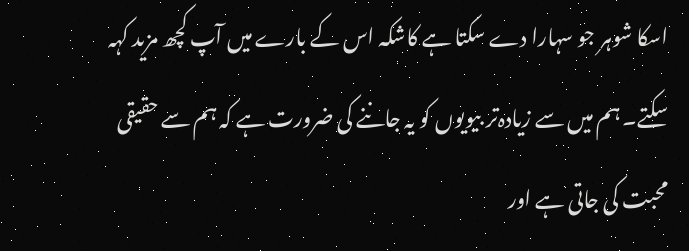اسکا شوہر جو سہارا دے سکتا ہے کاشکہ اس کے بارے میں آپ کچھ مزید کہہ سکتے۔ ہم میں سے زیادہ‌تر بیویوں کو یہ جاننے کی ضرورت ہے کہ ہم سے حقیقی محبت کی جاتی ہے اور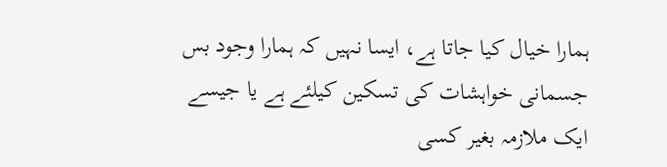ہمارا خیال کیا جاتا ہے، ایسا نہیں کہ ہمارا وجود بس جسمانی خواہشات کی تسکین کیلئے ہے یا جیسے ایک ملازمہ بغیر کسی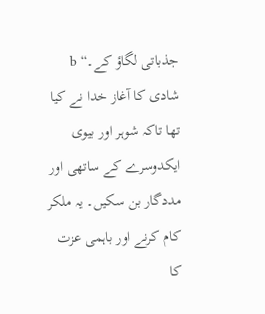جذباتی لگاؤ کے۔“ b شادی کا آغاز خدا نے کیا تھا تاکہ شوہر اور بیوی ایکدوسرے کے ساتھی اور مددگار بن سکیں۔ یہ ملکر کام کرنے اور باہمی عزت کا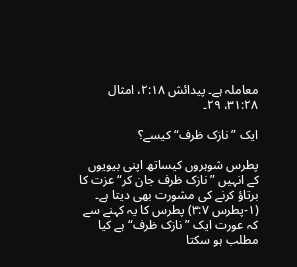معاملہ ہے۔ پیدائش ۲:۱۸، امثال ۳۱:۲۸، ۲۹۔

ایک ”نازک ظرف“ کیسے؟

پطرس شوہروں کیساتھ اپنی بیویوں کے انہیں ”نازک ظرف جان کر“ عزت کا برتاؤ کرنے کی مشورت بھی دیتا ہے۔ (۱-پطرس ۳:۷) پطرس کا یہ کہنے سے کہ عورت ایک ”نازک ظرف“ ہے کیا مطلب ہو سکتا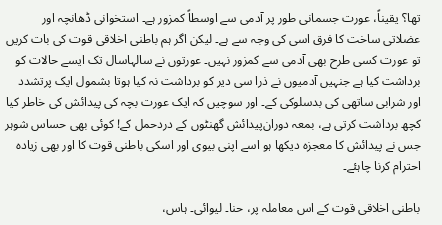تھا؟ یقیناً، عورت جسمانی طور پر آدمی سے اوسطاً کمزور ہے۔ استخوانی ڈھانچہ اور عضلاتی ساخت کا فرق اسی کی وجہ سے ہے۔ لیکن اگر ہم باطنی اخلاقی قوت کی بات کریں تو عورت کسی طرح بھی آدمی سے کمزور نہیں۔ عورتوں نے سالہاسال تک ایسے حالات کو برداشت کیا ہے جنہیں آدمیوں نے ذرا سی دیر کو برداشت نہ کیا ہوتا بشمول ایک پرتشدد اور شرابی ساتھی کی بدسلوکی کے۔ اور سوچیں کہ ایک عورت بچہ کی پیدائش کی خاطر کیا کچھ برداشت کرتی ہے، بمعہ دوران‌پیدائش گھنٹوں کے دردحمل کے! کوئی بھی حساس شوہر جس نے پیدائش کا معجزہ دیکھا ہو اسے اپنی بیوی اور اسکی باطنی قوت کا اور بھی زیادہ احترام کرنا چاہئے۔

باطنی اخلاقی قوت کے اس معاملہ پر، حنا۔ لیوائی۔ ہاس،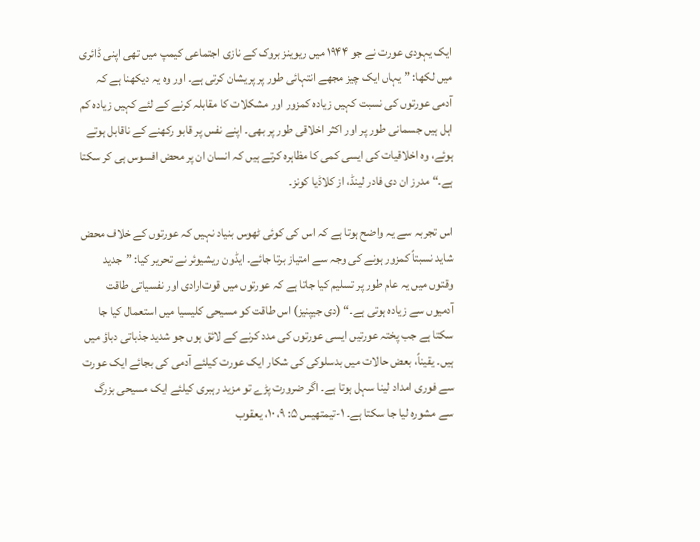ایک یہودی عورت نے جو ۱۹۴۴ میں ریوینز بروک کے نازی اجتماعی کیمپ میں تھی اپنی ڈائری میں لکھا: ”یہاں ایک چیز مجھے انتہائی طور پر پریشان کرتی ہے۔ اور وہ یہ دیکھنا ہے کہ آدمی عورتوں کی نسبت کہیں زیادہ کمزور اور مشکلات کا مقابلہ کرنے کے لئے کہیں زیادہ کم اہل ہیں جسمانی طور پر اور اکثر اخلاقی طور پر بھی۔ اپنے نفس پر قابو رکھنے کے ناقابل ہوتے ہوئے، وہ اخلاقیات کی ایسی کمی کا مظاہرہ کرتے ہیں کہ انسان ان پر محض افسوس ہی کر سکتا ہے۔“ مدرز ان دی فادر لینڈ، از کلاڈیا کونز۔

اس تجربہ سے یہ واضح ہوتا ہے کہ اس کی کوئی ٹھوس بنیاد نہیں کہ عورتوں کے خلاف محض شاید نسبتاً کمزور ہونے کی وجہ سے امتیاز برتا جائے۔ ایڈون ریشیوئر نے تحریر کیا: ”جدید وقتوں میں یہ عام طور پر تسلیم کیا جاتا ہے کہ عورتوں میں قوت‌ارادی اور نفسیاتی طاقت آدمیوں سے زیادہ ہوتی ہے۔“ (دی جیپنیز) اس طاقت کو مسیحی کلیسیا میں استعمال کیا جا سکتا ہے جب پختہ عورتیں ایسی عورتوں کی مدد کرنے کے لائق ہوں جو شدید جذباتی دباؤ میں ہیں۔ یقیناً، بعض حالات میں بدسلوکی کی شکار ایک عورت کیلئے آدمی کی بجائے ایک عورت سے فوری امداد لینا سہل ہوتا ہے۔ اگر ضرورت پڑے تو مزید رہبری کیلئے ایک مسیحی بزرگ سے مشورہ لیا جا سکتا ہے۔ ۱-تیمتھیس ۵: ۹، ۱۰، یعقوب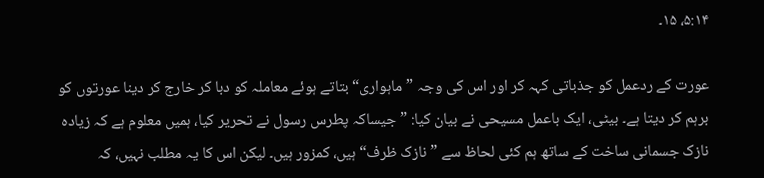۵:۱۴، ۱۵۔

عورت کے ردعمل کو جذباتی کہہ کر اور اس کی وجہ ”ماہواری“ بتاتے ہوئے معاملہ کو دبا کر خارج کر دینا عورتوں کو برہم کر دیتا ہے۔ بیٹی، ایک باعمل مسیحی نے بیان کیا: ”جیساکہ پطرس رسول نے تحریر کیا، ہمیں معلوم ہے کہ زیادہ نازک جسمانی ساخت کے ساتھ ہم کئی لحاظ سے ”نازک ظرف“ ہیں، کمزور ہیں۔ لیکن اس کا یہ مطلب نہیں، کہ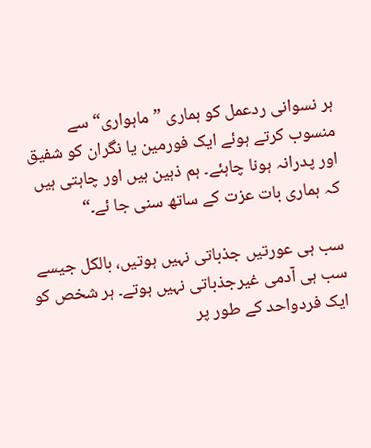ہر نسوانی ردعمل کو ہماری ”ماہواری“ سے منسوب کرتے ہوئے ایک فورمین یا نگران کو شفیق اور پدرانہ ہونا چاہئے۔ ہم ذہین ہیں اور چاہتی ہیں کہ ہماری بات عزت کے ساتھ سنی جا ئے۔“

سب ہی عورتیں جذباتی نہیں ہوتیں، بالکل جیسے سب ہی آدمی غیرجذباتی نہیں ہوتے۔ ہر شخص کو ایک فردواحد کے طور پر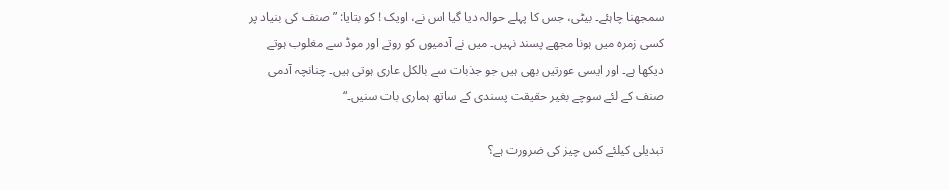سمجھنا چاہئے۔ بیٹی، جس کا پہلے حوالہ دیا گیا اس نے، اویک ! کو بتایا: ”صنف کی بنیاد پر کسی زمرہ میں ہونا مجھے پسند نہیں۔ میں نے آدمیوں کو روتے اور موڈ سے مغلوب ہوتے دیکھا ہے۔ اور ایسی عورتیں بھی ہیں جو جذبات سے بالکل عاری ہوتی ہیں۔ چنانچہ آدمی صنف کے لئے سوچے بغیر حقیقت پسندی کے ساتھ ہماری بات سنیں۔“

تبدیلی کیلئے کس چیز کی ضرورت ہے؟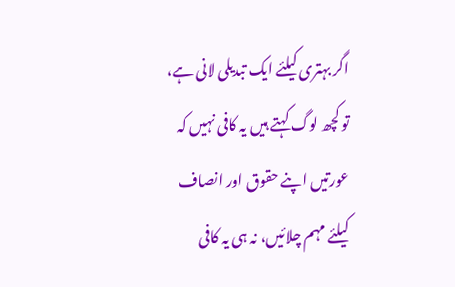اگر بہتری کیلئے ایک تبدیلی لانی ہے، تو کچھ لوگ کہتے ہیں یہ کافی نہیں کہ عورتیں اپنے حقوق اور انصاف کیلئے مہم چلائیں، نہ ہی یہ کافی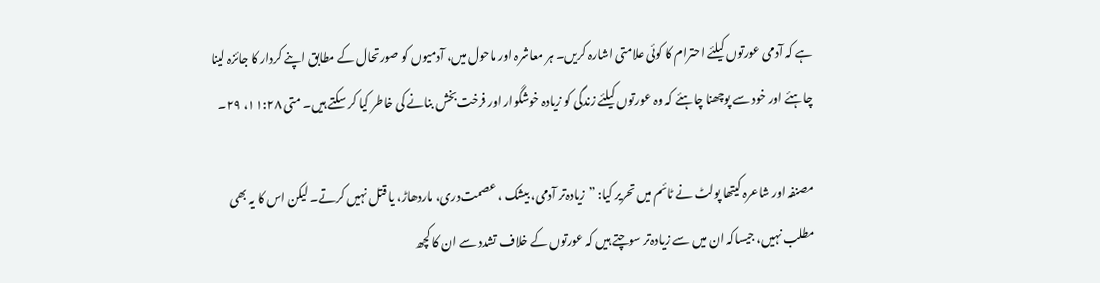ہے کہ آدمی عورتوں کیلئے احترام کا کوئی علامتی اشارہ کریں۔ ہر معاشرہ اور ماحول میں، آدمیوں کو صورتحال کے مطابق اپنے کردار کا جائزہ لینا چاہئے اور خود سے پوچھنا چاہئے کہ وہ عورتوں کیلئے زندگی کو زیادہ خوشگوار اور فرخت‌بخش بنانے کی خاطر کیا کر سکتے ہیں۔ متی ۱۱:۲۸، ۲۹۔

مصنفہ اور شاعرہ کیتھا پولٹ نے ٹائم میں تحریر کیا: ”زیادہ‌تر آدمی، بیشک ، عصمت‌دری، ماردھاڑ، یا قتل نہیں کرتے۔ لیکن اس کا یہ بھی مطلب نہیں، جیساکہ ان میں سے زیادہ‌تر سوچتے ہیں کہ عورتوں کے خلاف تشدد سے ان کا کچھ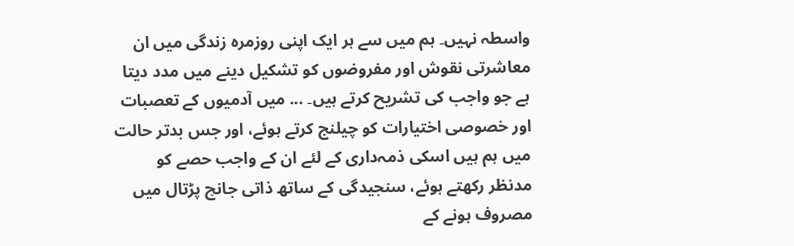واسطہ نہیں۔ ہم میں سے ہر ایک اپنی روزمرہ زندگی میں ان معاشرتی نقوش اور مفروضوں کو تشکیل دینے میں مدد دیتا ہے جو واجب کی تشریح کرتے ہیں۔ ... میں آدمیوں کے تعصبات اور خصوصی اختیارات کو چیلنج کرتے ہوئے، اور جس بدتر حالت میں ہم ہیں اسکی ذمہ‌داری کے لئے ان کے واجب حصے کو مدنظر رکھتے ہوئے، سنجیدگی کے ساتھ ذاتی جانچ پڑتال میں مصروف ہونے کے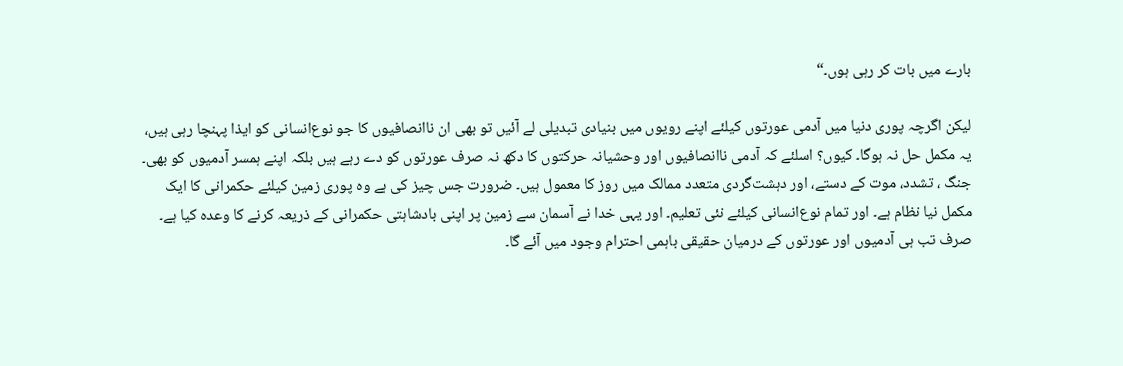بارے میں بات کر رہی ہوں۔“

لیکن اگرچہ پوری دنیا میں آدمی عورتوں کیلئے اپنے رویوں میں بنیادی تبدیلی لے آئیں تو بھی ان ناانصافیوں کا جو نوع‌انسانی کو ایذا پہنچا رہی ہیں، یہ مکمل حل نہ ہوگا۔ کیوں؟ اسلئے کہ آدمی ناانصافیوں اور وحشیانہ حرکتوں کا دکھ نہ صرف عورتوں کو دے رہے ہیں بلکہ اپنے ہمسر آدمیوں کو بھی۔ جنگ ، تشدد، موت کے دستے، اور دہشت‌گردی متعدد ممالک میں روز کا معمول ہیں۔ ضرورت جس چیز کی ہے وہ پوری زمین کیلئے حکمرانی کا ایک مکمل نیا نظام ہے۔ اور تمام نوع‌انسانی کیلئے نئی تعلیم۔ اور یہی خدا نے آسمان سے زمین پر اپنی بادشاہتی حکمرانی کے ذریعہ کرنے کا وعدہ کیا ہے۔ صرف تب ہی آدمیوں اور عورتوں کے درمیان حقیقی باہمی احترام وجود میں آئے گا۔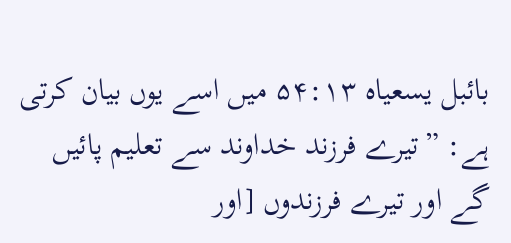بائبل یسعیاہ ۵۴:۱۳ میں اسے یوں بیان کرتی ہے: ”تیرے فرزند خداوند سے تعلیم پائیں گے اور تیرے فرزندوں [اور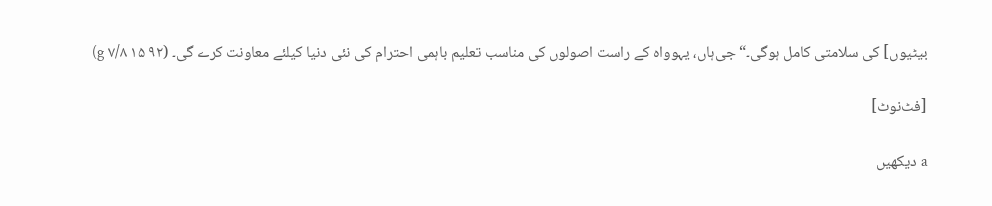بیٹیوں] کی سلامتی کامل ہوگی۔“ جی‌ہاں، یہوواہ کے راست اصولوں کی مناسب تعلیم باہمی احترام کی نئی دنیا کیلئے معاونت کرے گی۔ (۹۲ ۱۵ ۷/۸ g)

[فٹ‌نوٹ]

a دیکھیں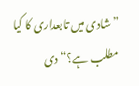”شادی میں تابعداری کا کیا مطلب ہے؟“ دی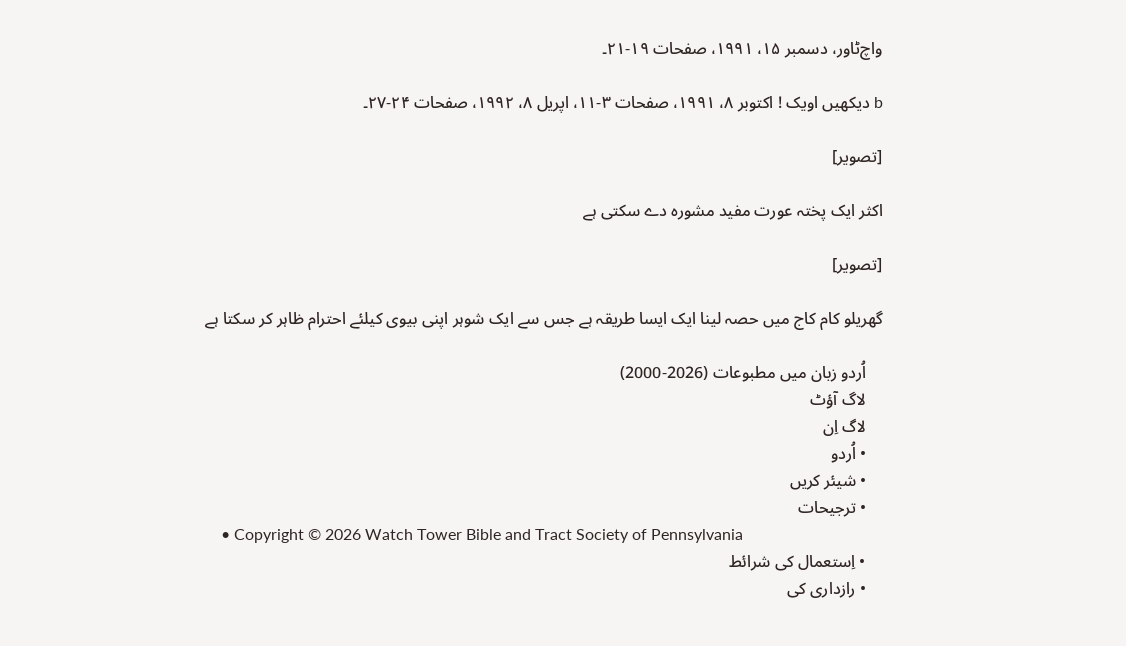واچ‌ٹاور، دسمبر ۱۵، ۱۹۹۱، صفحات ۱۹-۲۱۔

b دیکھیں اویک ! اکتوبر ۸، ۱۹۹۱، صفحات ۳-۱۱، اپریل ۸، ۱۹۹۲، صفحات ۲۴-۲۷۔

[تصویر]

اکثر ایک پختہ عورت مفید مشورہ دے سکتی ہے

[تصویر]

گھریلو کام کاج میں حصہ لینا ایک ایسا طریقہ ہے جس سے ایک شوہر اپنی بیوی کیلئے احترام ظاہر کر سکتا ہے

    اُردو زبان میں مطبوعات (2026-2000)
    لاگ آؤٹ
    لاگ اِن
    • اُردو
    • شیئر کریں
    • ترجیحات
    • Copyright © 2026 Watch Tower Bible and Tract Society of Pennsylvania
    • اِستعمال کی شرائط
    • رازداری کی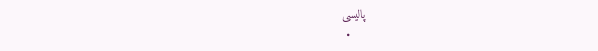پالیسی
    •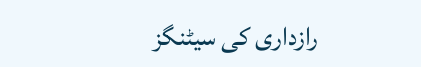رازداری کی سیٹنگز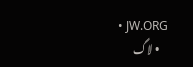• JW.ORG
    • لاگ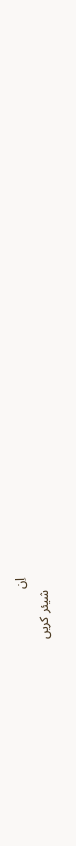اِن
    شیئر کریں